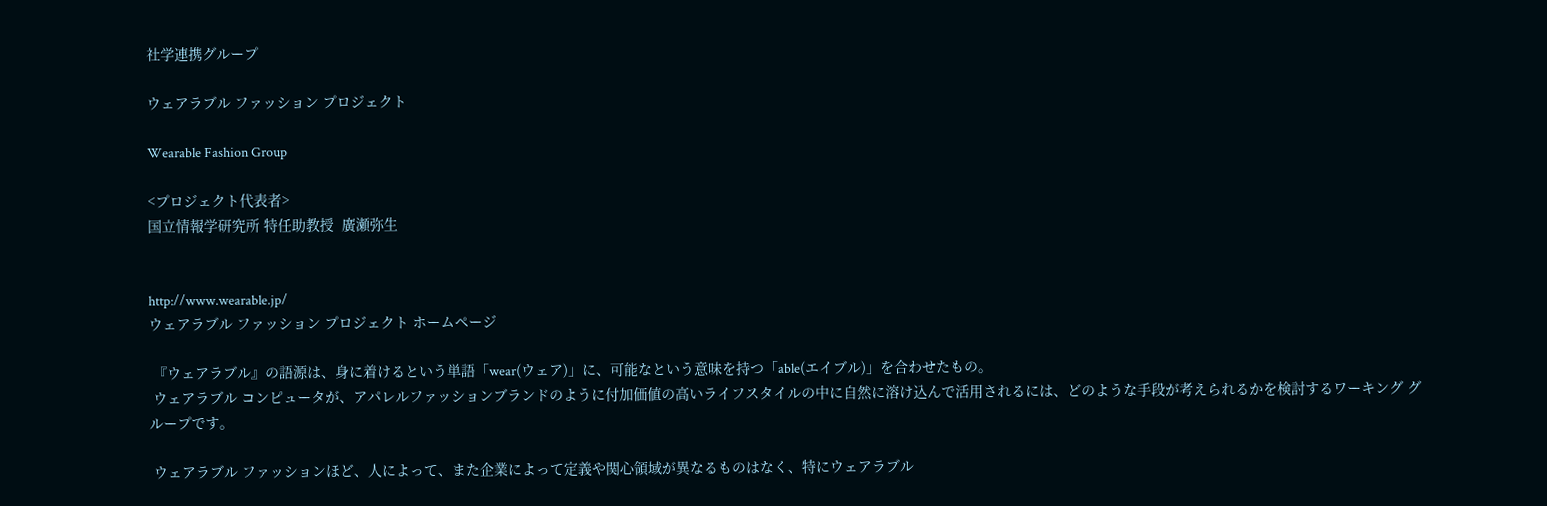社学連携グループ

ウェアラブル ファッション プロジェクト

Wearable Fashion Group

<プロジェクト代表者>
国立情報学研究所 特任助教授  廣瀬弥生


http://www.wearable.jp/
ウェアラブル ファッション プロジェクト ホームページ

 『ウェアラブル』の語源は、身に着けるという単語「wear(ウェア)」に、可能なという意味を持つ「able(エイブル)」を合わせたもの。
 ウェアラブル コンピュータが、アパレルファッションブランドのように付加価値の高いライフスタイルの中に自然に溶け込んで活用されるには、どのような手段が考えられるかを検討するワーキング グループです。

 ウェアラブル ファッションほど、人によって、また企業によって定義や関心領域が異なるものはなく、特にウェアラブル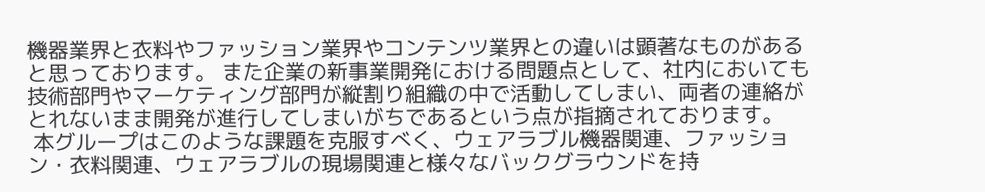機器業界と衣料やファッション業界やコンテンツ業界との違いは顕著なものがあると思っております。 また企業の新事業開発における問題点として、社内においても技術部門やマーケティング部門が縦割り組織の中で活動してしまい、両者の連絡がとれないまま開発が進行してしまいがちであるという点が指摘されております。
 本グループはこのような課題を克服すべく、ウェアラブル機器関連、ファッション・衣料関連、ウェアラブルの現場関連と様々なバックグラウンドを持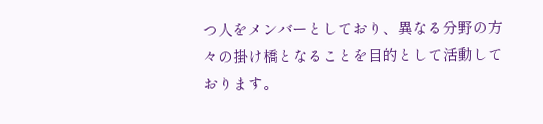つ人をメンバーとしており、異なる分野の方々の掛け橋となることを目的として活動しております。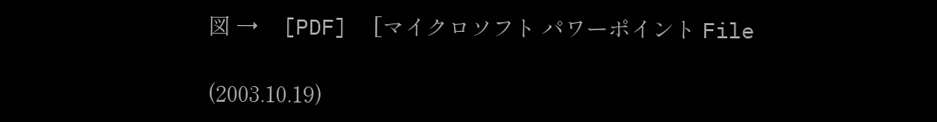図 →    [PDF]  [マイクロソフト パワーポイント File

(2003.10.19)